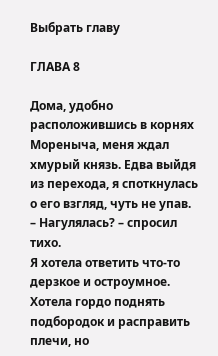Выбрать главу

ГЛАВА 8

Дома, удобно расположившись в корнях Мореныча, меня ждал хмурый князь. Едва выйдя из перехода, я споткнулась о его взгляд, чуть не упав.
– Нагулялась? – спросил тихо.
Я хотела ответить что-то дерзкое и остроумное. Хотела гордо поднять подбородок и расправить плечи, но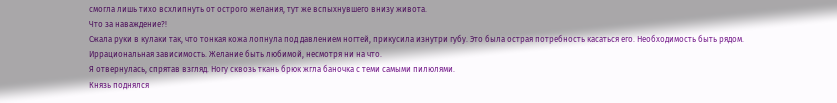смогла лишь тихо всхлипнуть от острого желания, тут же вспыхнувшего внизу живота.
Что за наваждение?!
Сжала руки в кулаки так, что тонкая кожа лопнула под давлением ногтей, прикусила изнутри губу. Это была острая потребность касаться его. Необходимость быть рядом. Иррациональная зависимость. Желание быть любимой, несмотря ни на что.
Я отвернулась, спрятав взгляд. Ногу сквозь ткань брюк жгла баночка с теми самыми пилюлями.
Князь поднялся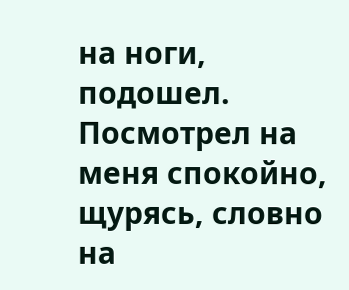на ноги, подошел. Посмотрел на меня спокойно, щурясь, словно на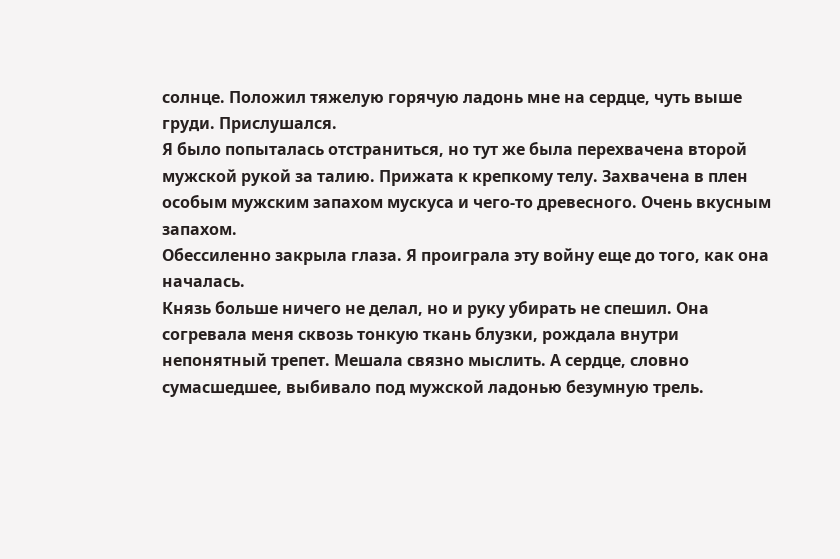солнце. Положил тяжелую горячую ладонь мне на сердце, чуть выше груди. Прислушался.
Я было попыталась отстраниться, но тут же была перехвачена второй мужской рукой за талию. Прижата к крепкому телу. Захвачена в плен особым мужским запахом мускуса и чего-то древесного. Очень вкусным запахом.
Обессиленно закрыла глаза. Я проиграла эту войну еще до того, как она началась.
Князь больше ничего не делал, но и руку убирать не спешил. Она согревала меня сквозь тонкую ткань блузки, рождала внутри непонятный трепет. Мешала связно мыслить. А сердце, словно сумасшедшее, выбивало под мужской ладонью безумную трель.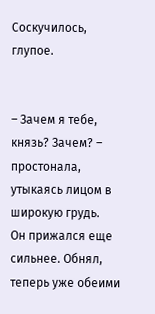Соскучилось, глупое.


– Зачем я тебе, князь? Зачем? – простонала, утыкаясь лицом в широкую грудь.
Он прижался еще сильнее. Обнял, теперь уже обеими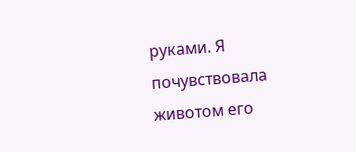руками. Я почувствовала животом его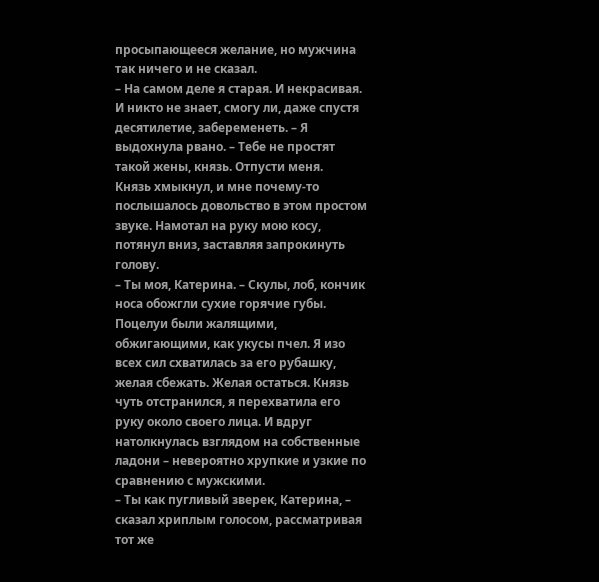просыпающееся желание, но мужчина так ничего и не сказал.
– На самом деле я старая. И некрасивая. И никто не знает, смогу ли, даже спустя десятилетие, забеременеть. – Я выдохнула рвано. – Тебе не простят такой жены, князь. Отпусти меня.
Князь хмыкнул, и мне почему-то послышалось довольство в этом простом звуке. Намотал на руку мою косу, потянул вниз, заставляя запрокинуть голову.
– Ты моя, Катерина. – Скулы, лоб, кончик носа обожгли сухие горячие губы.
Поцелуи были жалящими, обжигающими, как укусы пчел. Я изо всех сил схватилась за его рубашку, желая сбежать. Желая остаться. Князь чуть отстранился, я перехватила его руку около своего лица. И вдруг натолкнулась взглядом на собственные ладони – невероятно хрупкие и узкие по сравнению с мужскими.
– Ты как пугливый зверек, Катерина, – сказал хриплым голосом, рассматривая тот же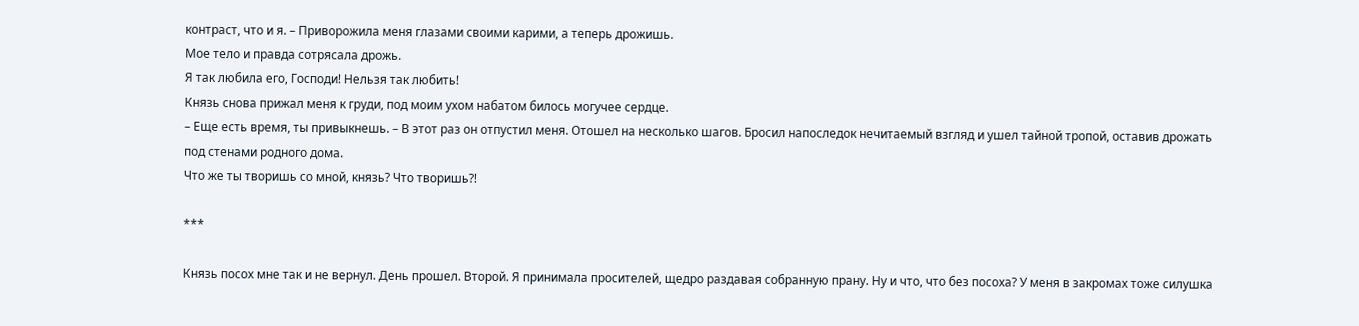контраст, что и я. – Приворожила меня глазами своими карими, а теперь дрожишь.
Мое тело и правда сотрясала дрожь.
Я так любила его, Господи! Нельзя так любить!
Князь снова прижал меня к груди, под моим ухом набатом билось могучее сердце.
– Еще есть время, ты привыкнешь. – В этот раз он отпустил меня. Отошел на несколько шагов. Бросил напоследок нечитаемый взгляд и ушел тайной тропой, оставив дрожать под стенами родного дома.
Что же ты творишь со мной, князь? Что творишь?!

***

Князь посох мне так и не вернул. День прошел. Второй. Я принимала просителей, щедро раздавая собранную прану. Ну и что, что без посоха? У меня в закромах тоже силушка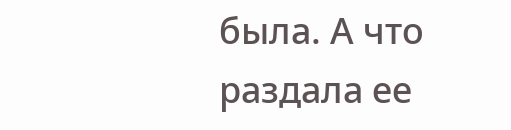была. А что раздала ее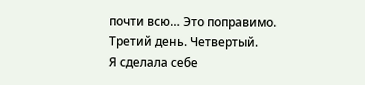почти всю… Это поправимо.
Третий день. Четвертый.
Я сделала себе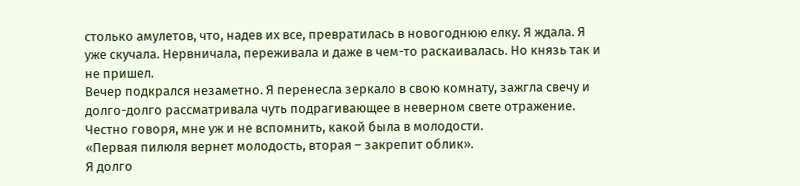столько амулетов, что, надев их все, превратилась в новогоднюю елку. Я ждала. Я уже скучала. Нервничала, переживала и даже в чем-то раскаивалась. Но князь так и не пришел.
Вечер подкрался незаметно. Я перенесла зеркало в свою комнату, зажгла свечу и долго-долго рассматривала чуть подрагивающее в неверном свете отражение. Честно говоря, мне уж и не вспомнить, какой была в молодости.
«Первая пилюля вернет молодость, вторая – закрепит облик».
Я долго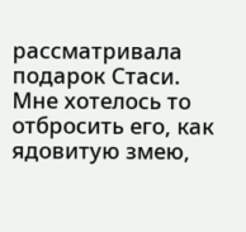рассматривала подарок Стаси. Мне хотелось то отбросить его, как ядовитую змею,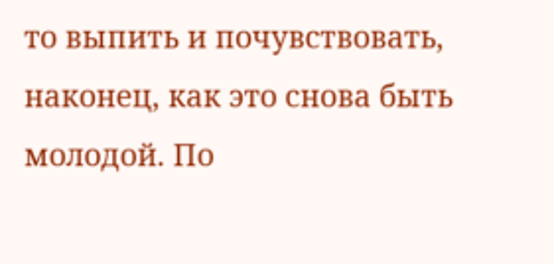то выпить и почувствовать, наконец, как это снова быть молодой. По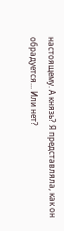настоящему. А князь? Я представляла, как он обрадуется... Или нет?